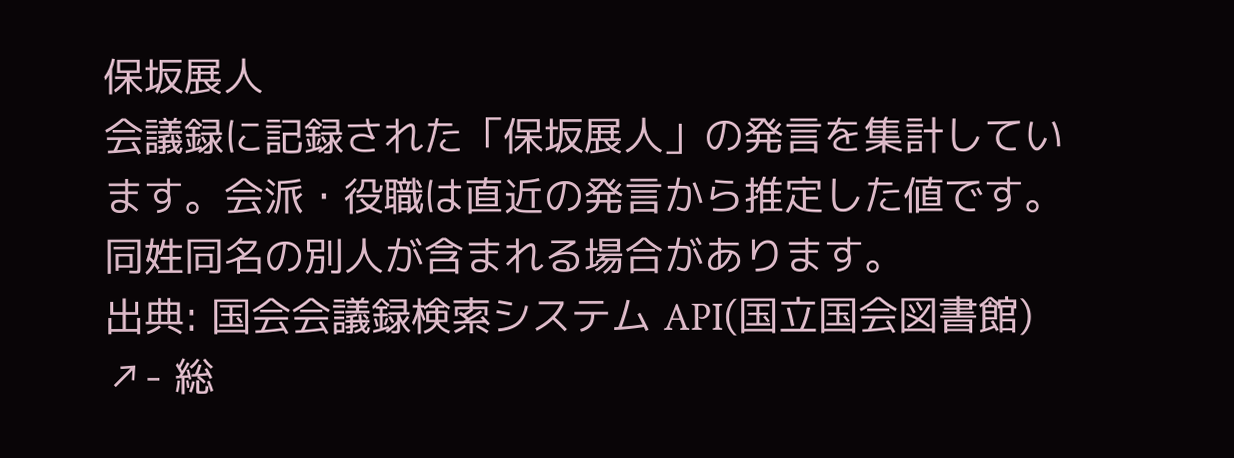保坂展人
会議録に記録された「保坂展人」の発言を集計しています。会派・役職は直近の発言から推定した値です。同姓同名の別人が含まれる場合があります。
出典: 国会会議録検索システム API(国立国会図書館) ↗- 総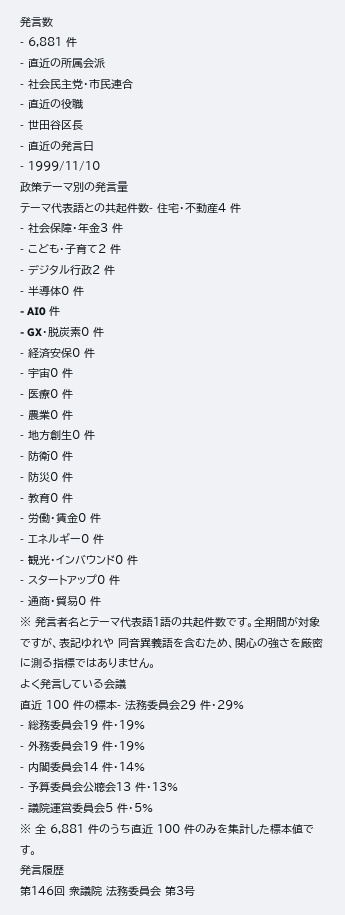発言数
- 6,881 件
- 直近の所属会派
- 社会民主党・市民連合
- 直近の役職
- 世田谷区長
- 直近の発言日
- 1999/11/10
政策テーマ別の発言量
テーマ代表語との共起件数- 住宅・不動産4 件
- 社会保障・年金3 件
- こども・子育て2 件
- デジタル行政2 件
- 半導体0 件
- AI0 件
- GX・脱炭素0 件
- 経済安保0 件
- 宇宙0 件
- 医療0 件
- 農業0 件
- 地方創生0 件
- 防衛0 件
- 防災0 件
- 教育0 件
- 労働・賃金0 件
- エネルギー0 件
- 観光・インバウンド0 件
- スタートアップ0 件
- 通商・貿易0 件
※ 発言者名とテーマ代表語1語の共起件数です。全期間が対象ですが、表記ゆれや 同音異義語を含むため、関心の強さを厳密に測る指標ではありません。
よく発言している会議
直近 100 件の標本- 法務委員会29 件・29%
- 総務委員会19 件・19%
- 外務委員会19 件・19%
- 内閣委員会14 件・14%
- 予算委員会公聴会13 件・13%
- 議院運営委員会5 件・5%
※ 全 6,881 件のうち直近 100 件のみを集計した標本値です。
発言履歴
第146回 衆議院 法務委員会 第3号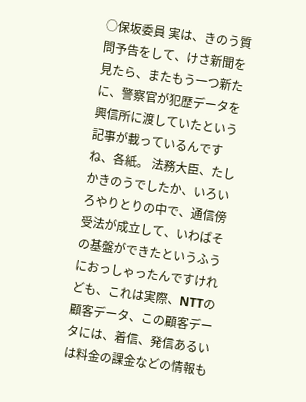○保坂委員 実は、きのう質問予告をして、けさ新聞を見たら、またもう一つ新たに、警察官が犯歴データを興信所に渡していたという記事が載っているんですね、各紙。 法務大臣、たしかきのうでしたか、いろいろやりとりの中で、通信傍受法が成立して、いわばその基盤ができたというふうにおっしゃったんですけれども、これは実際、NTTの顧客データ、この顧客データには、着信、発信あるいは料金の課金などの情報も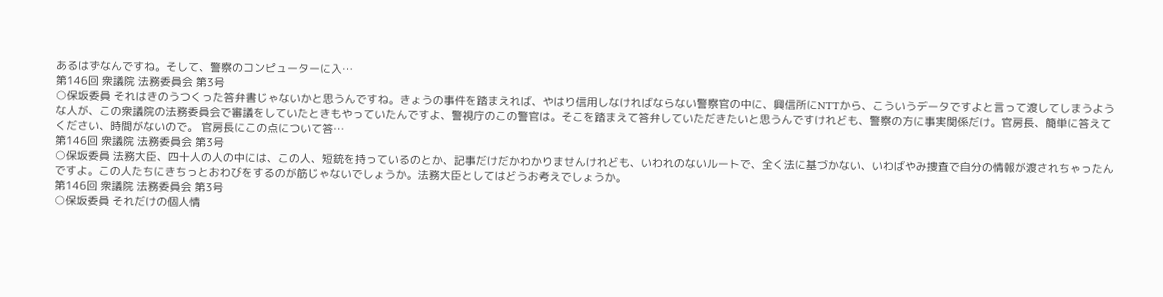あるはずなんですね。そして、警察のコンピューターに入…
第146回 衆議院 法務委員会 第3号
○保坂委員 それはきのうつくった答弁書じゃないかと思うんですね。きょうの事件を踏まえれば、やはり信用しなければならない警察官の中に、興信所にNTTから、こういうデータですよと言って渡してしまうような人が、この衆議院の法務委員会で審議をしていたときもやっていたんですよ、警視庁のこの警官は。そこを踏まえて答弁していただきたいと思うんですけれども、警察の方に事実関係だけ。官房長、簡単に答えてください、時間がないので。 官房長にこの点について答…
第146回 衆議院 法務委員会 第3号
○保坂委員 法務大臣、四十人の人の中には、この人、短銃を持っているのとか、記事だけだかわかりませんけれども、いわれのないルートで、全く法に基づかない、いわばやみ捜査で自分の情報が渡されちゃったんですよ。この人たちにきちっとおわびをするのが筋じゃないでしょうか。法務大臣としてはどうお考えでしょうか。
第146回 衆議院 法務委員会 第3号
○保坂委員 それだけの個人情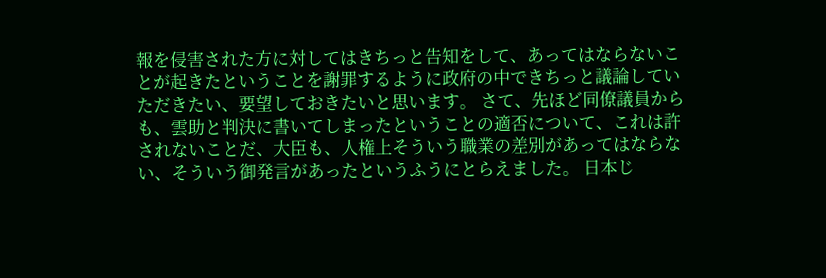報を侵害された方に対してはきちっと告知をして、あってはならないことが起きたということを謝罪するように政府の中できちっと議論していただきたい、要望しておきたいと思います。 さて、先ほど同僚議員からも、雲助と判決に書いてしまったということの適否について、これは許されないことだ、大臣も、人権上そういう職業の差別があってはならない、そういう御発言があったというふうにとらえました。 日本じ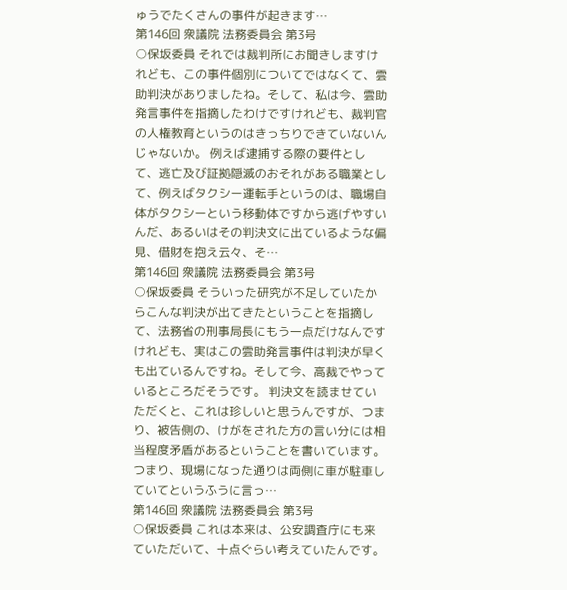ゅうでたくさんの事件が起きます…
第146回 衆議院 法務委員会 第3号
○保坂委員 それでは裁判所にお聞きしますけれども、この事件個別についてではなくて、雲助判決がありましたね。そして、私は今、雲助発言事件を指摘したわけですけれども、裁判官の人権教育というのはきっちりできていないんじゃないか。 例えば逮捕する際の要件として、逃亡及び証拠隠滅のおそれがある職業として、例えばタクシー運転手というのは、職場自体がタクシーという移動体ですから逃げやすいんだ、あるいはその判決文に出ているような偏見、借財を抱え云々、そ…
第146回 衆議院 法務委員会 第3号
○保坂委員 そういった研究が不足していたからこんな判決が出てきたということを指摘して、法務省の刑事局長にもう一点だけなんですけれども、実はこの雲助発言事件は判決が早くも出ているんですね。そして今、高裁でやっているところだそうです。 判決文を読ませていただくと、これは珍しいと思うんですが、つまり、被告側の、けがをされた方の言い分には相当程度矛盾があるということを書いています。つまり、現場になった通りは両側に車が駐車していてというふうに言っ…
第146回 衆議院 法務委員会 第3号
○保坂委員 これは本来は、公安調査庁にも来ていただいて、十点ぐらい考えていたんです。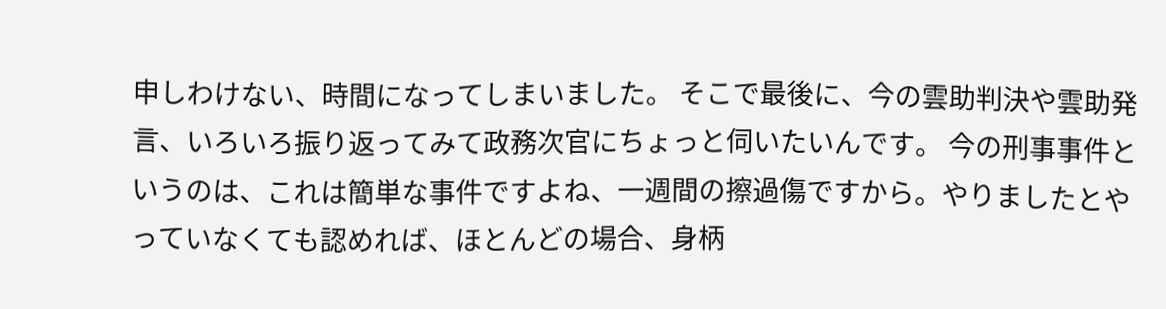申しわけない、時間になってしまいました。 そこで最後に、今の雲助判決や雲助発言、いろいろ振り返ってみて政務次官にちょっと伺いたいんです。 今の刑事事件というのは、これは簡単な事件ですよね、一週間の擦過傷ですから。やりましたとやっていなくても認めれば、ほとんどの場合、身柄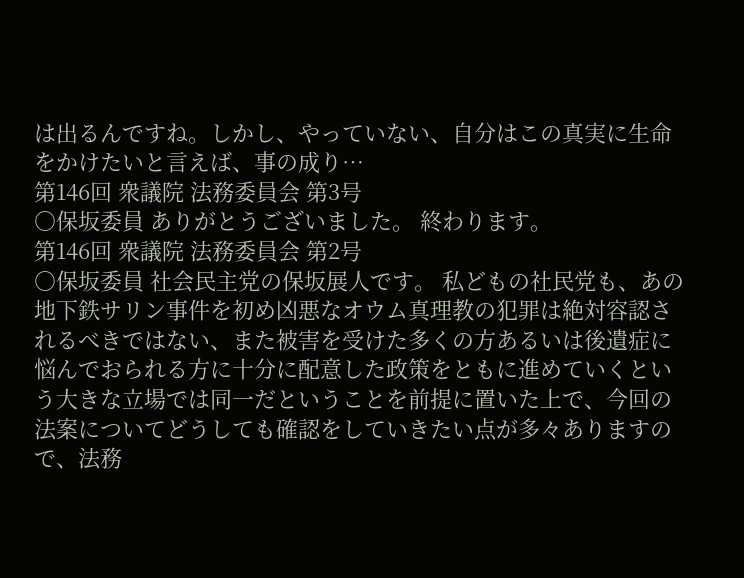は出るんですね。しかし、やっていない、自分はこの真実に生命をかけたいと言えば、事の成り…
第146回 衆議院 法務委員会 第3号
○保坂委員 ありがとうございました。 終わります。
第146回 衆議院 法務委員会 第2号
○保坂委員 社会民主党の保坂展人です。 私どもの社民党も、あの地下鉄サリン事件を初め凶悪なオウム真理教の犯罪は絶対容認されるべきではない、また被害を受けた多くの方あるいは後遺症に悩んでおられる方に十分に配意した政策をともに進めていくという大きな立場では同一だということを前提に置いた上で、今回の法案についてどうしても確認をしていきたい点が多々ありますので、法務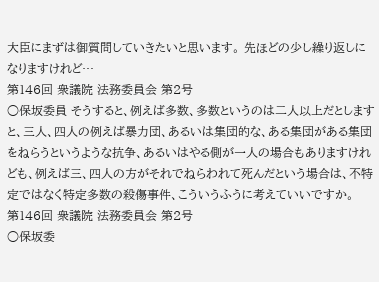大臣にまずは御質問していきたいと思います。 先ほどの少し繰り返しになりますけれど…
第146回 衆議院 法務委員会 第2号
○保坂委員 そうすると、例えば多数、多数というのは二人以上だとしますと、三人、四人の例えば暴力団、あるいは集団的な、ある集団がある集団をねらうというような抗争、あるいはやる側が一人の場合もありますけれども、例えば三、四人の方がそれでねらわれて死んだという場合は、不特定ではなく特定多数の殺傷事件、こういうふうに考えていいですか。
第146回 衆議院 法務委員会 第2号
○保坂委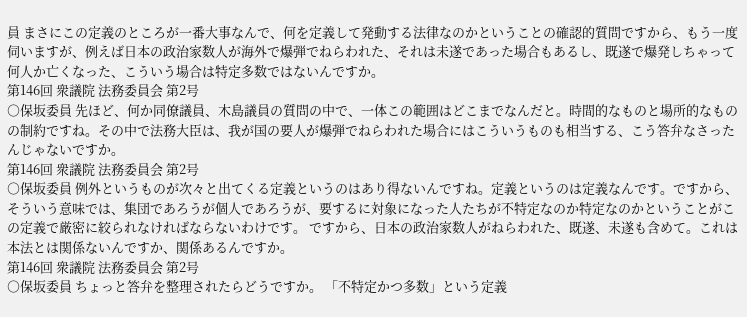員 まさにこの定義のところが一番大事なんで、何を定義して発動する法律なのかということの確認的質問ですから、もう一度伺いますが、例えば日本の政治家数人が海外で爆弾でねらわれた、それは未遂であった場合もあるし、既遂で爆発しちゃって何人か亡くなった、こういう場合は特定多数ではないんですか。
第146回 衆議院 法務委員会 第2号
○保坂委員 先ほど、何か同僚議員、木島議員の質問の中で、一体この範囲はどこまでなんだと。時間的なものと場所的なものの制約ですね。その中で法務大臣は、我が国の要人が爆弾でねらわれた場合にはこういうものも相当する、こう答弁なさったんじゃないですか。
第146回 衆議院 法務委員会 第2号
○保坂委員 例外というものが次々と出てくる定義というのはあり得ないんですね。定義というのは定義なんです。ですから、そういう意味では、集団であろうが個人であろうが、要するに対象になった人たちが不特定なのか特定なのかということがこの定義で厳密に絞られなければならないわけです。 ですから、日本の政治家数人がねらわれた、既遂、未遂も含めて。これは本法とは関係ないんですか、関係あるんですか。
第146回 衆議院 法務委員会 第2号
○保坂委員 ちょっと答弁を整理されたらどうですか。 「不特定かつ多数」という定義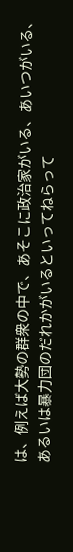は、例えば大勢の群衆の中で、あそこに政治家がいる、あいつがいる、あるいは暴力団のだれかがいるといってねらって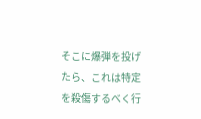そこに爆弾を投げたら、これは特定を殺傷するべく行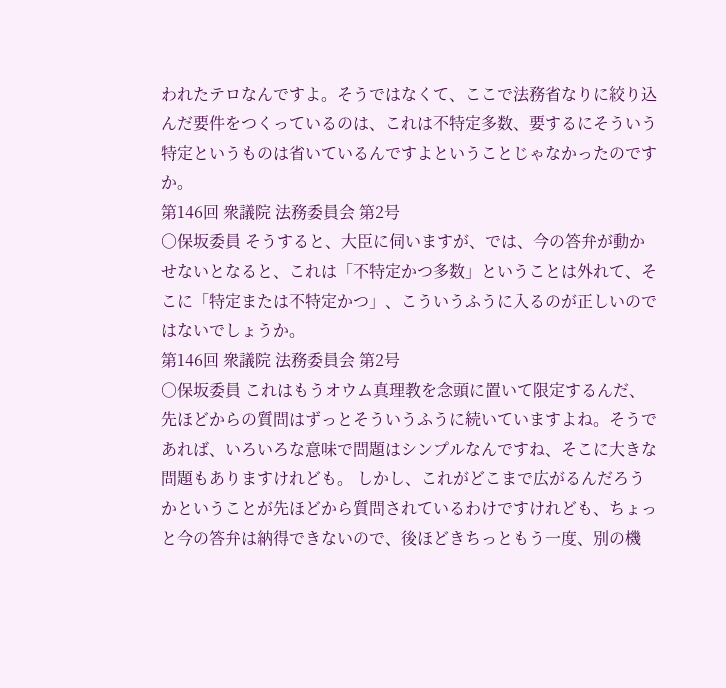われたテロなんですよ。そうではなくて、ここで法務省なりに絞り込んだ要件をつくっているのは、これは不特定多数、要するにそういう特定というものは省いているんですよということじゃなかったのですか。
第146回 衆議院 法務委員会 第2号
○保坂委員 そうすると、大臣に伺いますが、では、今の答弁が動かせないとなると、これは「不特定かつ多数」ということは外れて、そこに「特定または不特定かつ」、こういうふうに入るのが正しいのではないでしょうか。
第146回 衆議院 法務委員会 第2号
○保坂委員 これはもうオウム真理教を念頭に置いて限定するんだ、先ほどからの質問はずっとそういうふうに続いていますよね。そうであれば、いろいろな意味で問題はシンプルなんですね、そこに大きな問題もありますけれども。 しかし、これがどこまで広がるんだろうかということが先ほどから質問されているわけですけれども、ちょっと今の答弁は納得できないので、後ほどきちっともう一度、別の機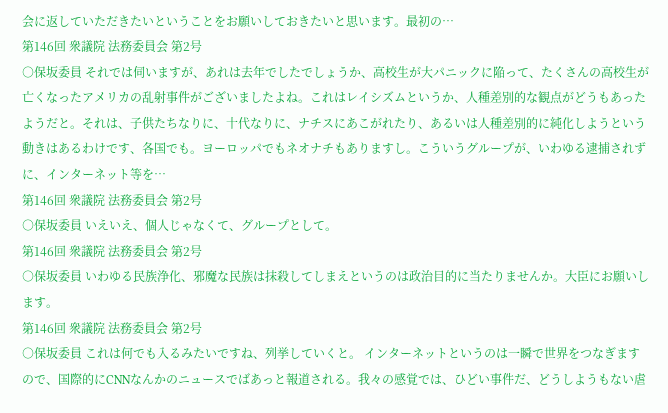会に返していただきたいということをお願いしておきたいと思います。最初の…
第146回 衆議院 法務委員会 第2号
○保坂委員 それでは伺いますが、あれは去年でしたでしょうか、高校生が大パニックに陥って、たくさんの高校生が亡くなったアメリカの乱射事件がございましたよね。これはレイシズムというか、人種差別的な観点がどうもあったようだと。それは、子供たちなりに、十代なりに、ナチスにあこがれたり、あるいは人種差別的に純化しようという動きはあるわけです、各国でも。ヨーロッパでもネオナチもありますし。こういうグループが、いわゆる逮捕されずに、インターネット等を…
第146回 衆議院 法務委員会 第2号
○保坂委員 いえいえ、個人じゃなくて、グループとして。
第146回 衆議院 法務委員会 第2号
○保坂委員 いわゆる民族浄化、邪魔な民族は抹殺してしまえというのは政治目的に当たりませんか。大臣にお願いします。
第146回 衆議院 法務委員会 第2号
○保坂委員 これは何でも入るみたいですね、列挙していくと。 インターネットというのは一瞬で世界をつなぎますので、国際的にCNNなんかのニュースでばあっと報道される。我々の感覚では、ひどい事件だ、どうしようもない虐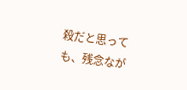殺だと思っても、残念なが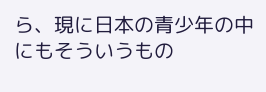ら、現に日本の青少年の中にもそういうもの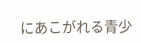にあこがれる青少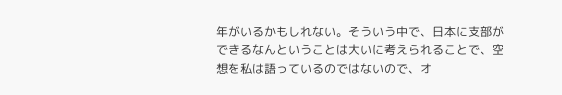年がいるかもしれない。そういう中で、日本に支部ができるなんということは大いに考えられることで、空想を私は語っているのではないので、オ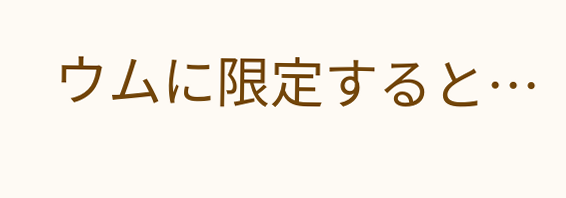ウムに限定すると…